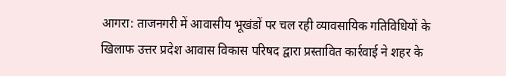आगरा: ताजनगरी में आवासीय भूखंडों पर चल रही व्यावसायिक गतिविधियों के खिलाफ उत्तर प्रदेश आवास विकास परिषद द्वारा प्रस्तावित कार्रवाई ने शहर के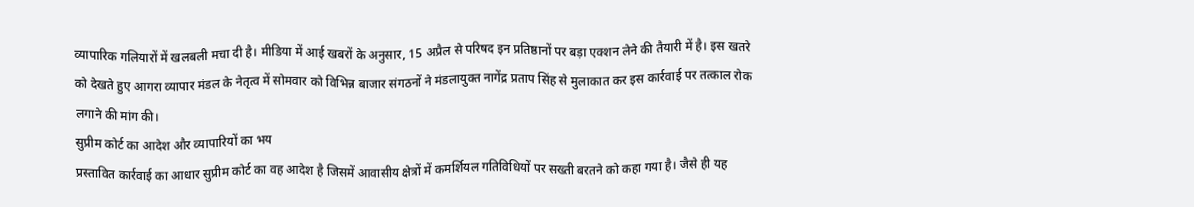व्यापारिक गलियारों में खलबली मचा दी है। मीडिया में आई खबरों के अनुसार, 15 अप्रैल से परिषद इन प्रतिष्ठानों पर बड़ा एक्शन लेने की तैयारी में है। इस खतरे को देखते हुए आगरा व्यापार मंडल के नेतृत्व में सोमवार को विभिन्न बाजार संगठनों ने मंडलायुक्त नागेंद्र प्रताप सिंह से मुलाकात कर इस कार्रवाई पर तत्काल रोक लगाने की मांग की।
सुप्रीम कोर्ट का आदेश और व्यापारियों का भय
प्रस्तावित कार्रवाई का आधार सुप्रीम कोर्ट का वह आदेश है जिसमें आवासीय क्षेत्रों में कमर्शियल गतिविधियों पर सख्ती बरतने को कहा गया है। जैसे ही यह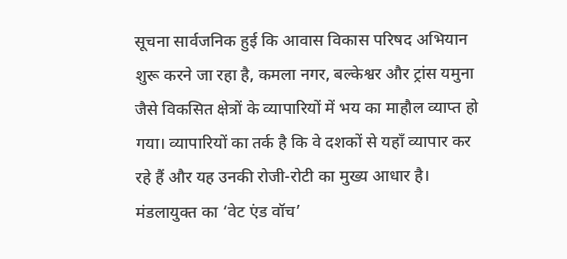सूचना सार्वजनिक हुई कि आवास विकास परिषद अभियान शुरू करने जा रहा है, कमला नगर, बल्केश्वर और ट्रांस यमुना जैसे विकसित क्षेत्रों के व्यापारियों में भय का माहौल व्याप्त हो गया। व्यापारियों का तर्क है कि वे दशकों से यहाँ व्यापार कर रहे हैं और यह उनकी रोजी-रोटी का मुख्य आधार है।
मंडलायुक्त का ‘वेट एंड वॉच’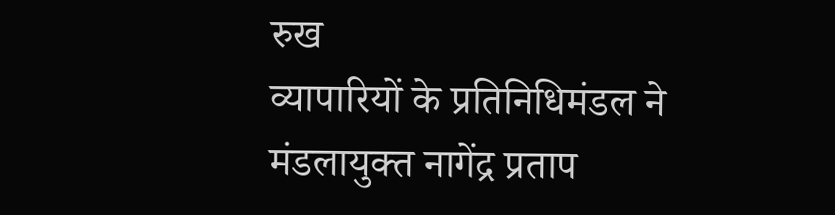रुख
व्यापारियों के प्रतिनिधिमंडल ने मंडलायुक्त नागेंद्र प्रताप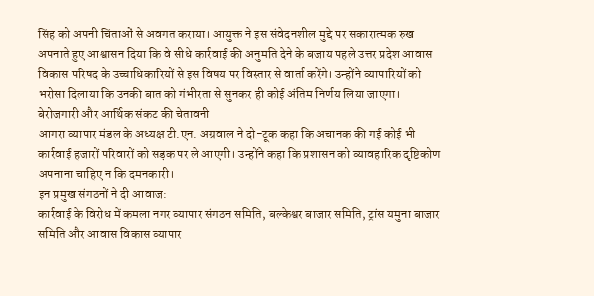सिंह को अपनी चिंताओं से अवगत कराया। आयुक्त ने इस संवेदनशील मुद्दे पर सकारात्मक रुख अपनाते हुए आश्वासन दिया कि वे सीधे कार्रवाई की अनुमति देने के बजाय पहले उत्तर प्रदेश आवास विकास परिषद के उच्चाधिकारियों से इस विषय पर विस्तार से वार्ता करेंगे। उन्होंने व्यापारियों को भरोसा दिलाया कि उनकी बात को गंभीरता से सुनकर ही कोई अंतिम निर्णय लिया जाएगा।
बेरोजगारी और आर्थिक संकट की चेतावनी
आगरा व्यापार मंडल के अध्यक्ष टी.एन. अग्रवाल ने दो-टूक कहा कि अचानक की गई कोई भी कार्रवाई हजारों परिवारों को सड़क पर ले आएगी। उन्होंने कहा कि प्रशासन को व्यावहारिक दृष्टिकोण अपनाना चाहिए न कि दमनकारी।
इन प्रमुख संगठनों ने दी आवाज:
कार्रवाई के विरोध में कमला नगर व्यापार संगठन समिति, बल्केश्वर बाजार समिति, ट्रांस यमुना बाजार समिति और आवास विकास व्यापार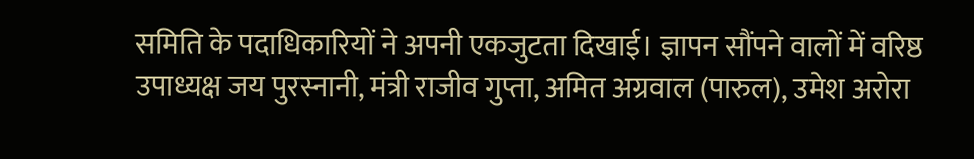समिति के पदाधिकारियों ने अपनी एकजुटता दिखाई। ज्ञापन सौंपने वालों में वरिष्ठ उपाध्यक्ष जय पुरस्नानी, मंत्री राजीव गुप्ता, अमित अग्रवाल (पारुल), उमेश अरोरा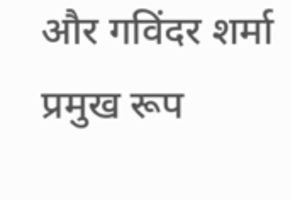और गविंदर शर्मा प्रमुख रूप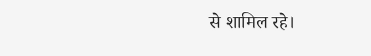से शामिल रहे।